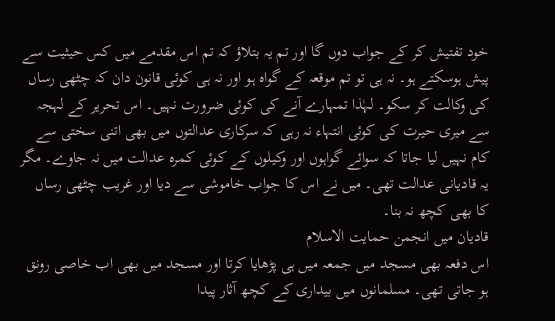خود تفتیش کر کے جواب دوں گا اور تم یہ بتلاؤ کہ تم اس مقدمے میں کس حیثیت سے پیش ہوسکتے ہو۔ نہ ہی تو تم موقعہ کے گواہ ہو اور نہ ہی کوئی قانون دان کہ چٹھی رساں کی وکالت کر سکو۔ لہٰذا تمہارے آنے کی کوئی ضرورت نہیں۔ اس تحریر کے لہجہ سے میری حیرت کی کوئی انتہاء نہ رہی کہ سرکاری عدالتوں میں بھی اتنی سختی سے کام نہیں لیا جاتا کہ سوائے گواہوں اور وکیلوں کے کوئی کمرہ عدالت میں نہ جاوے۔ مگر یہ قادیانی عدالت تھی۔ میں نے اس کا جواب خاموشی سے دیا اور غریب چٹھی رساں کا بھی کچھ نہ بنا۔
قادیان میں انجمن حمایت الاسلام
اس دفعہ بھی مسجد میں جمعہ میں ہی پڑھایا کرتا اور مسجد میں بھی اب خاصی رونق ہو جاتی تھی۔ مسلمانوں میں بیداری کے کچھ آثار پیدا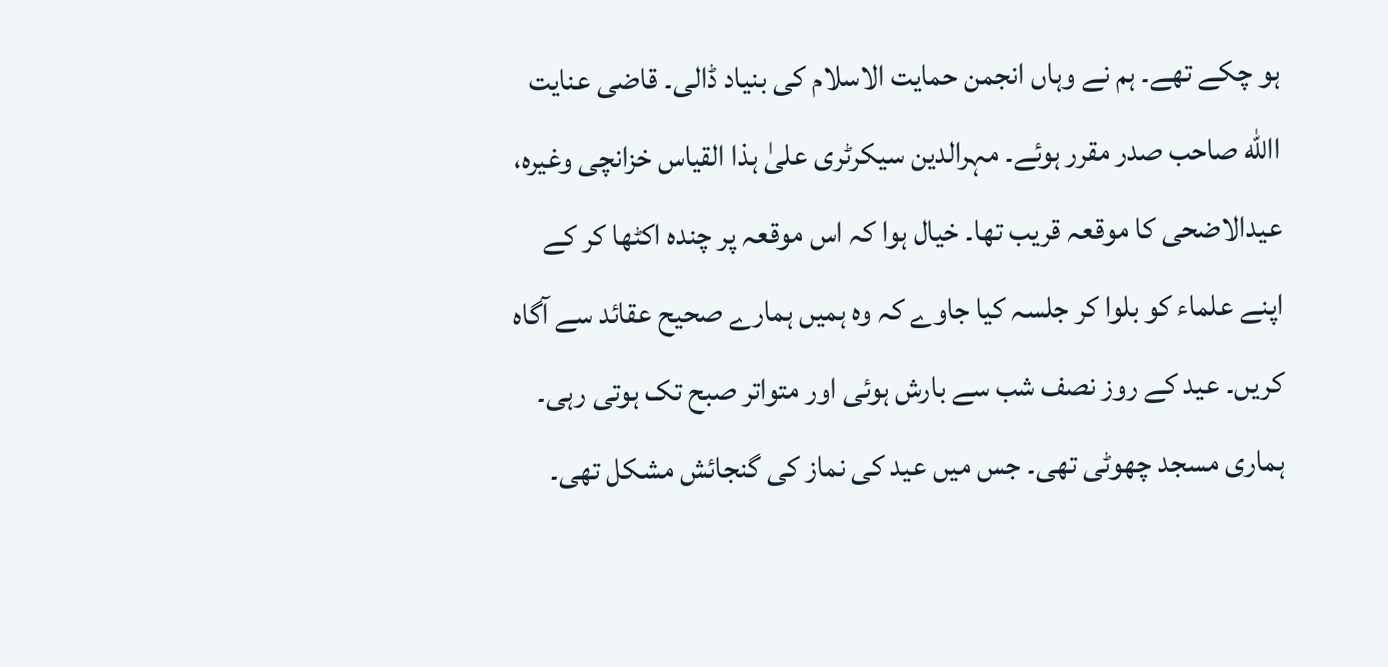ہو چکے تھے۔ ہم نے وہاں انجمن حمایت الاسلام کی بنیاد ڈالی۔ قاضی عنایت االله صاحب صدر مقرر ہوئے۔ مہرالدین سیکرٹری علیٰ ہذا القیاس خزانچی وغیرہ، عیدالاضحی کا موقعہ قریب تھا۔ خیال ہوا کہ اس موقعہ پر چندہ اکٹھا کر کے اپنے علماء کو بلوا کر جلسہ کیا جاوے کہ وہ ہمیں ہمارے صحیح عقائد سے آگاہ کریں۔ عید کے روز نصف شب سے بارش ہوئی اور متواتر صبح تک ہوتی رہی۔ ہماری مسجد چھوٹی تھی۔ جس میں عید کی نماز کی گنجائش مشکل تھی۔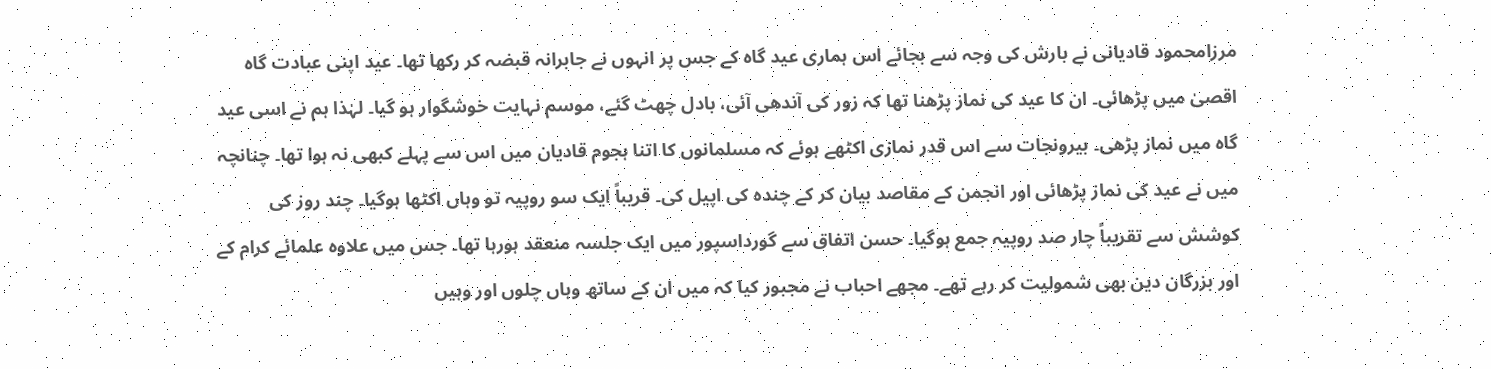مرزامحمود قادیانی نے بارش کی وجہ سے بجائے اس ہماری عید گاہ کے جس پر انہوں نے جابرانہ قبضہ کر رکھا تھا۔ عید اپنی عبادت گاہ اقصیٰ میں پڑھائی۔ ان کا عید کی نماز پڑھنا تھا کہ زور کی آندھی آئی، بادل چھٹ گئے، موسم نہایت خوشگوار ہو گیا۔ لہٰذا ہم نے اسی عید گاہ میں نماز پڑھی۔ بیرونجات سے اس قدر نمازی اکٹھے ہوئے کہ مسلمانوں کا اتنا ہجوم قادیان میں اس سے پہلے کبھی نہ ہوا تھا۔ چنانچہ میں نے عید کی نماز پڑھائی اور انجمن کے مقاصد بیان کر کے چندہ کی اپیل کی۔ قریباً ایک سو روپیہ تو وہاں اکٹھا ہوگیا۔ چند روز کی کوشش سے تقریباً چار صد روپیہ جمع ہوگیا۔ حسن اتفاق سے گورداسپور میں ایک جلسہ منعقد ہورہا تھا۔ جس میں علاوہ علمائے کرام کے اور بزرگان دین بھی شمولیت کر رہے تھے۔ مجھے احباب نے مجبور کیا کہ میں ان کے ساتھ وہاں چلوں اور وہیں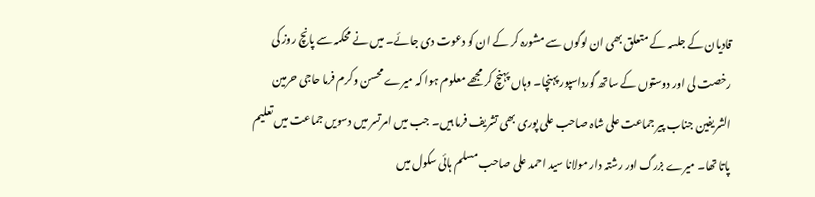قادیان کے جلسہ کے متعلق بھی ان لوگوں سے مشورہ کر کے ان کو دعوت دی جائے۔ میں نے محکمہ سے پانچ روز کی رخصت لی اور دوستوں کے ساتھ گورداسپور پہنچا۔ وہاں پہنچ کر مجھے معلوم ہوا کہ میرے محسن وکرم فرما حاجی حرمین الشریفین جناب پیر جماعت علی شاہ صاحب علی پوری بھی تشریف فرما ہیں۔ جب میں امرتسر میں دسویں جماعت میں تعلیم پاتا تھا۔ میرے بزرگ اور رشتہ دار مولانا سید احمد علی صاحب مسلم ہائی سکول میں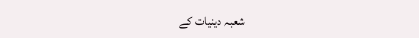شعبہ دینیات کے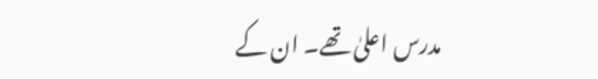مدرس اعلیٰ تھے۔ ان کے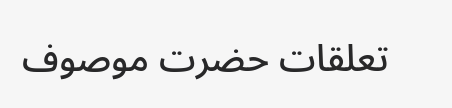تعلقات حضرت موصوف